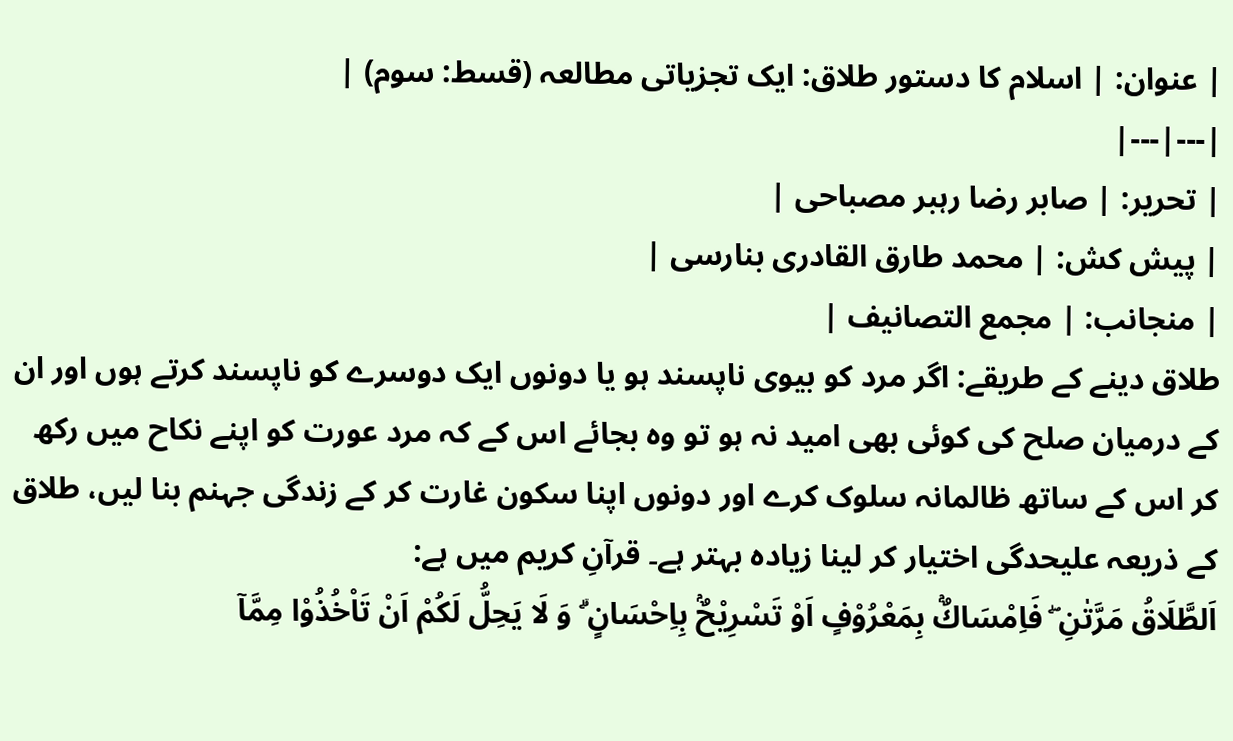| عنوان: | اسلام کا دستور طلاق: ایک تجزیاتی مطالعہ (قسط: سوم) |
|---|---|
| تحریر: | صابر رضا رہبر مصباحی |
| پیش کش: | محمد طارق القادری بنارسی |
| منجانب: | مجمع التصانیف |
طلاق دینے کے طریقے: اگر مرد کو بیوی ناپسند ہو یا دونوں ایک دوسرے کو ناپسند کرتے ہوں اور ان کے درمیان صلح کی کوئی بھی امید نہ ہو تو وہ بجائے اس کے کہ مرد عورت کو اپنے نکاح میں رکھ کر اس کے ساتھ ظالمانہ سلوک کرے اور دونوں اپنا سکون غارت کر کے زندگی جہنم بنا لیں، طلاق کے ذریعہ علیحدگی اختیار کر لینا زیادہ بہتر ہے۔ قرآنِ کریم میں ہے:
اَلطَّلَاقُ مَرَّتٰنِ ۖ فَاِمْسَاكٌۢ بِمَعْرُوْفٍ اَوْ تَسْرِیْحٌۢ بِاِحْسَانٍ ۗ وَ لَا یَحِلُّ لَكُمْ اَنْ تَاْخُذُوْا مِمَّاۤ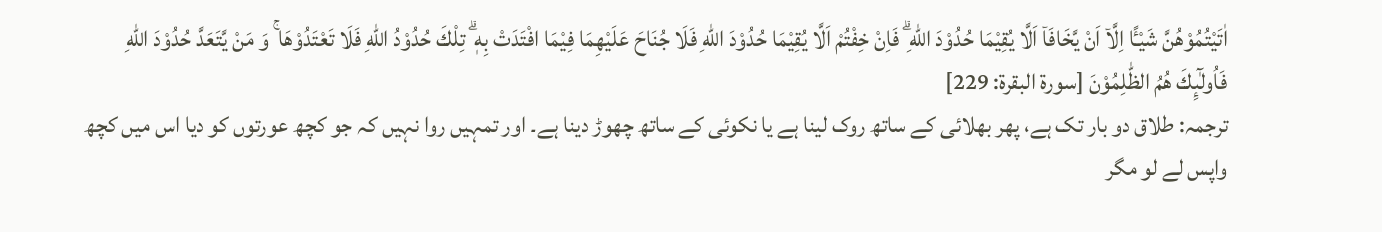اٰتَیْتُمُوْهُنَّ شَیْـًٔا اِلَّاۤ اَنْ یَّخَافَاۤ اَلَّا یُقِیْمَا حُدُوْدَ اللّٰهِ ۗ فَاِنْ خِفْتُمْ اَلَّا یُقِیْمَا حُدُوْدَ اللّٰهِ فَلَا جُنَاحَ عَلَیْهِمَا فِیْمَا افْتَدَتْ بِهٖ ۗ تِلْكَ حُدُوْدُ اللّٰهِ فَلَا تَعْتَدُوْهَا ۚ وَ مَنْ یَّتَعَدَّ حُدُوْدَ اللّٰهِ فَاُولٰٓىِٕكَ هُمُ الظّٰلِمُوْنَ [سورۃ البقرۃ: 229]
ترجمہ: طلاق دو بار تک ہے، پھر بھلائی کے ساتھ روک لینا ہے یا نکوئی کے ساتھ چھوڑ دینا ہے۔ اور تمہیں روا نہیں کہ جو کچھ عورتوں کو دیا اس میں کچھ واپس لے لو مگر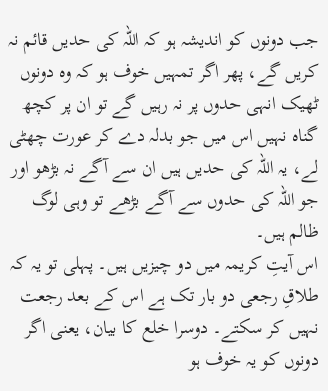جب دونوں کو اندیشہ ہو کہ اللہ کی حدیں قائم نہ کریں گے، پھر اگر تمہیں خوف ہو کہ وہ دونوں ٹھیک انہی حدوں پر نہ رہیں گے تو ان پر کچھ گناہ نہیں اس میں جو بدلہ دے کر عورت چھٹی لے، یہ اللہ کی حدیں ہیں ان سے آگے نہ بڑھو اور جو اللہ کی حدوں سے آگے بڑھے تو وہی لوگ ظالم ہیں۔
اس آیتِ کریمہ میں دو چیزیں ہیں۔ پہلی تو یہ کہ طلاقِ رجعی دو بار تک ہے اس کے بعد رجعت نہیں کر سکتے۔ دوسرا خلع کا بیان، یعنی اگر دونوں کو یہ خوف ہو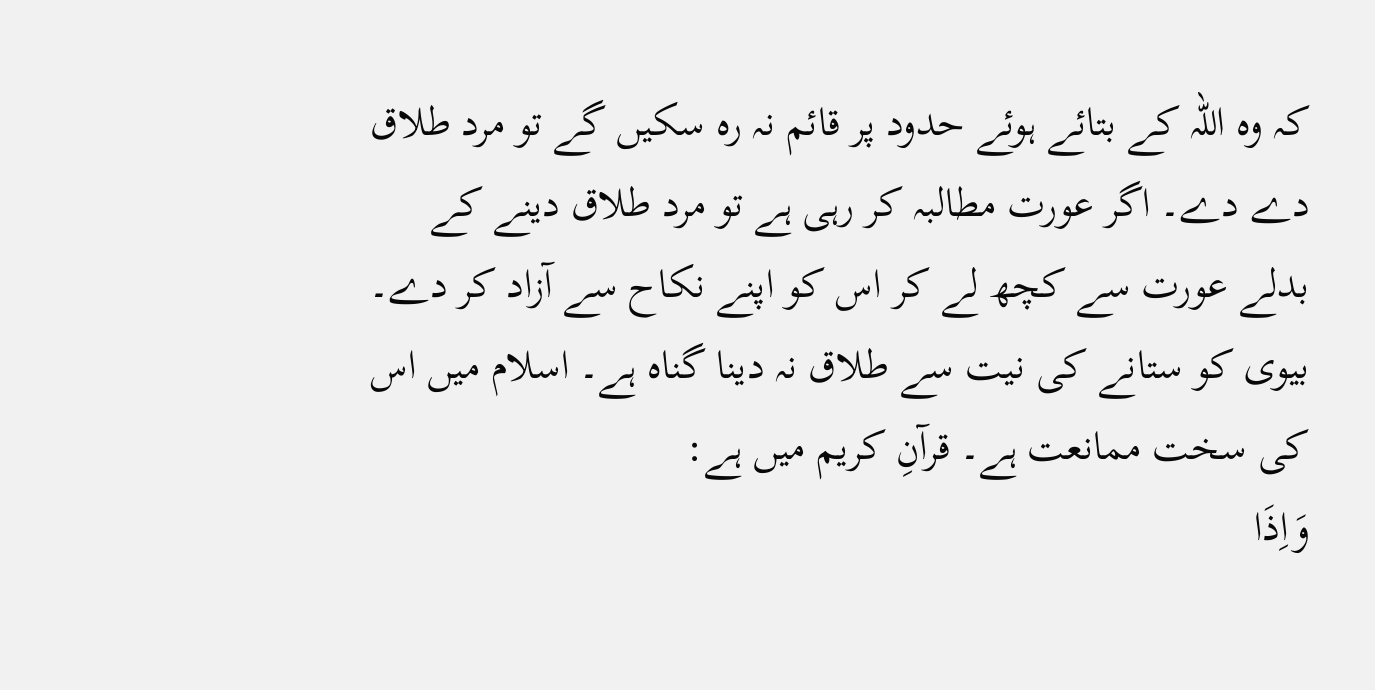کہ وہ اللہ کے بتائے ہوئے حدود پر قائم نہ رہ سکیں گے تو مرد طلاق دے دے۔ اگر عورت مطالبہ کر رہی ہے تو مرد طلاق دینے کے بدلے عورت سے کچھ لے کر اس کو اپنے نکاح سے آزاد کر دے۔ بیوی کو ستانے کی نیت سے طلاق نہ دینا گناہ ہے۔ اسلام میں اس کی سخت ممانعت ہے۔ قرآنِ کریم میں ہے:
وَاِذَا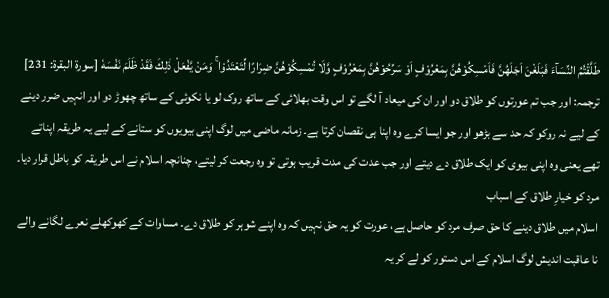طَلَّقْتُمُ النِّسَآءَ فَبَلَغْنَ اَجَلَهُنَّ فَاَمْسِكُوْهُنَّ بِمَعْرُوْفٍ اَوْ سَرِّحُوْهُنَّ بِمَعْرُوْفٍ وَّلَا تُمْسِكُوْهُنَّ ضِرَارًا لِّتَعْتَدُوْا ۚ وَمَنْ یَّفْعَلْ ذٰلِكَ فَقَدْ ظَلَمَ نَفْسَهٗ [سورۃ البقرۃ: 231]
ترجمہ: اور جب تم عورتوں کو طلاق دو اور ان کی میعاد آ لگے تو اس وقت بھلائی کے ساتھ روک لو یا نکوئی کے ساتھ چھوڑ دو اور انہیں ضرر دینے کے لیے نہ روکو کہ حد سے بڑھو اور جو ایسا کرے وہ اپنا ہی نقصان کرتا ہے۔ زمانہ ماضی میں لوگ اپنی بیویوں کو ستانے کے لیے یہ طریقہ اپناتے تھے یعنی وہ اپنی بیوی کو ایک طلاق دے دیتے اور جب عدت کی مدت قریب ہوتی تو وہ رجعت کر لیتے، چنانچہ اسلام نے اس طریقہ کو باطل قرار دیا۔
مرد کو خیارِ طلاق کے اسباب
اسلام میں طلاق دینے کا حق صرف مرد کو حاصل ہے، عورت کو یہ حق نہیں کہ وہ اپنے شوہر کو طلاق دے۔ مساوات کے کھوکھلے نعرے لگانے والے نا عاقبت اندیش لوگ اسلام کے اس دستور کو لے کر یہ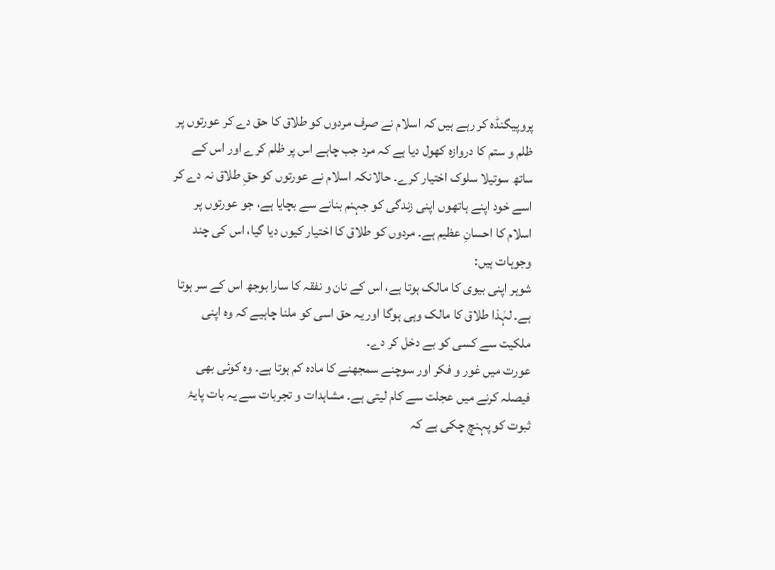پروپیگنڈہ کر رہے ہیں کہ اسلام نے صرف مردوں کو طلاق کا حق دے کر عورتوں پر ظلم و ستم کا دروازہ کھول دیا ہے کہ مرد جب چاہے اس پر ظلم کرے اور اس کے ساتھ سوتیلا سلوک اختیار کرے۔ حالانکہ اسلام نے عورتوں کو حقِ طلاق نہ دے کر اسے خود اپنے ہاتھوں اپنی زندگی کو جہنم بنانے سے بچایا ہے، جو عورتوں پر اسلام کا احسانِ عظیم ہے۔ مردوں کو طلاق کا اختیار کیوں دیا گیا، اس کی چند وجوہات ہیں:
شوہر اپنی بیوی کا مالک ہوتا ہے، اس کے نان و نفقہ کا سارا بوجھ اس کے سر ہوتا ہے۔ لہٰذا طلاق کا مالک وہی ہوگا اور یہ حق اسی کو ملنا چاہیے کہ وہ اپنی ملکیت سے کسی کو بے دخل کر دے۔
عورت میں غور و فکر اور سوچنے سمجھنے کا مادہ کم ہوتا ہے۔ وہ کوئی بھی فیصلہ کرنے میں عجلت سے کام لیتی ہے۔ مشاہدات و تجربات سے یہ بات پایۂ ثبوت کو پہنچ چکی ہے کہ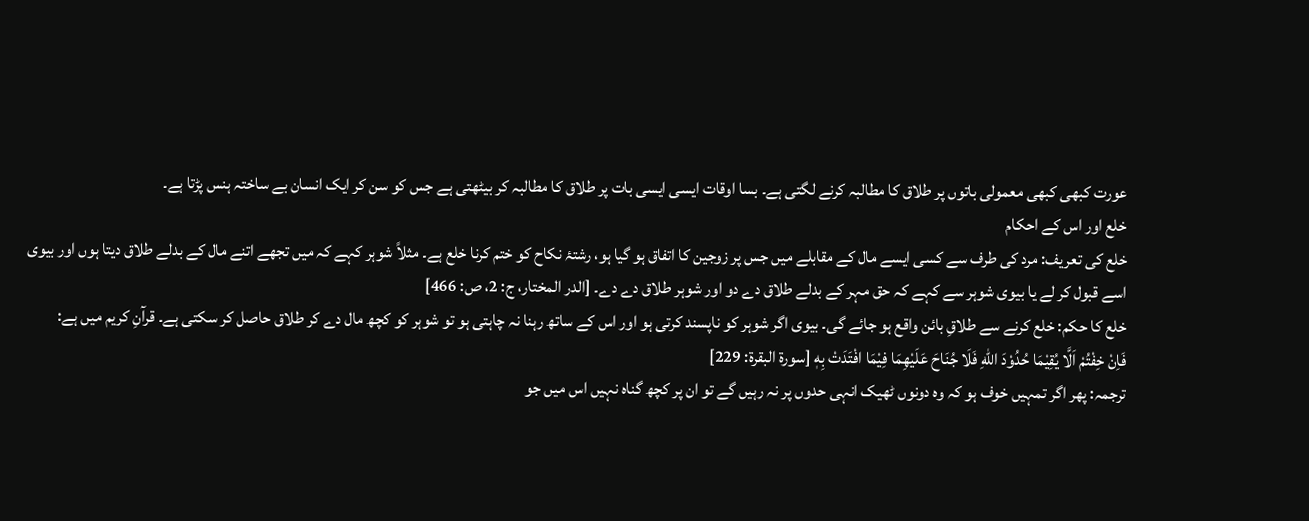عورت کبھی کبھی معمولی باتوں پر طلاق کا مطالبہ کرنے لگتی ہے۔ بسا اوقات ایسی ایسی بات پر طلاق کا مطالبہ کر بیٹھتی ہے جس کو سن کر ایک انسان بے ساختہ ہنس پڑتا ہے۔
خلع اور اس کے احکام
خلع کی تعریف: مرد کی طرف سے کسی ایسے مال کے مقابلے میں جس پر زوجین کا اتفاق ہو گیا ہو، رشتۂ نکاح کو ختم کرنا خلع ہے۔ مثلاً شوہر کہے کہ میں تجھے اتنے مال کے بدلے طلاق دیتا ہوں اور بیوی اسے قبول کر لے یا بیوی شوہر سے کہے کہ حق مہر کے بدلے طلاق دے دو اور شوہر طلاق دے دے۔ [الدر المختار، ج: 2، ص: 466]
خلع کا حکم: خلع کرنے سے طلاقِ بائن واقع ہو جائے گی۔ بیوی اگر شوہر کو ناپسند کرتی ہو اور اس کے ساتھ رہنا نہ چاہتی ہو تو شوہر کو کچھ مال دے کر طلاق حاصل کر سکتی ہے۔ قرآنِ کریم میں ہے:
فَاِنْ خِفْتُمْ اَلَّا یُقِیْمَا حُدُوْدَ اللّٰهِ فَلَا جُنَاحَ عَلَیْهِمَا فِیْمَا افْتَدَتْ بِهٖ [سورۃ البقرۃ: 229]
ترجمہ: پھر اگر تمہیں خوف ہو کہ وہ دونوں ٹھیک انہی حدوں پر نہ رہیں گے تو ان پر کچھ گناہ نہیں اس میں جو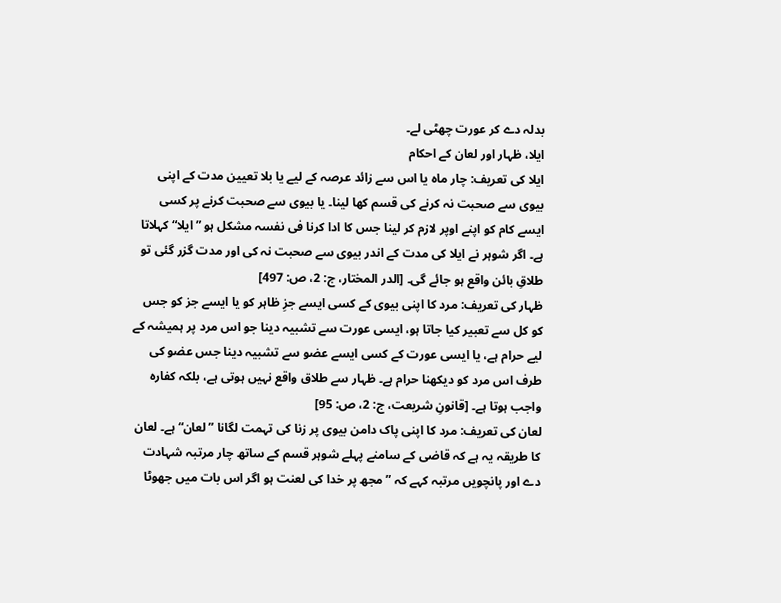بدلہ دے کر عورت چھٹی لے۔
ایلا، ظہار اور لعان کے احکام
ایلا کی تعریف: چار ماہ یا اس سے زائد عرصہ کے لیے یا بلا تعیین مدت کے اپنی بیوی سے صحبت نہ کرنے کی قسم کھا لینا۔ یا بیوی سے صحبت کرنے پر کسی ایسے کام کو اپنے اوپر لازم کر لینا جس کا ادا کرنا فی نفسہ مشکل ہو ”ایلا“ کہلاتا ہے۔ اگر شوہر نے ایلا کی مدت کے اندر بیوی سے صحبت نہ کی اور مدت گزر گئی تو طلاقِ بائن واقع ہو جائے گی۔ [الدر المختار، ج: 2، ص: 497]
ظہار کی تعریف: مرد کا اپنی بیوی کے کسی ایسے جزِ ظاہر کو یا ایسے جز کو جس کو کل سے تعبیر کیا جاتا ہو، ایسی عورت سے تشبیہ دینا جو اس مرد پر ہمیشہ کے لیے حرام ہے، یا ایسی عورت کے کسی ایسے عضو سے تشبیہ دینا جس عضو کی طرف اس مرد کو دیکھنا حرام ہے۔ ظہار سے طلاق واقع نہیں ہوتی ہے، بلکہ کفارہ واجب ہوتا ہے۔ [قانونِ شریعت، ج: 2، ص: 95]
لعان کی تعریف: مرد کا اپنی پاک دامن بیوی پر زنا کی تہمت لگانا ”لعان“ ہے۔ لعان کا طریقہ یہ ہے کہ قاضی کے سامنے پہلے شوہر قسم کے ساتھ چار مرتبہ شہادت دے اور پانچویں مرتبہ کہے کہ ”مجھ پر خدا کی لعنت ہو اگر اس بات میں جھوٹا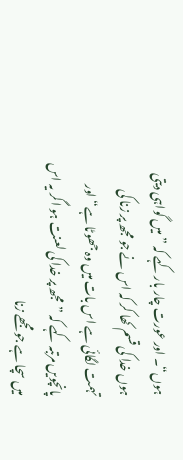ہوں“۔ اور عورت چار بار کہے کہ ”میں گواہی دیتی ہوں خدا کی قسم کھا کر کہ اس نے جو مجھ پر زنا کی تہمت لگائی ہے اس بات میں وہ جھوٹا ہے“ اور پانچویں مرتبہ کہے کہ ”مجھ پر خدا کی لعنت ہو اگر یہ اس میں سچا ہے جو مجھے زنا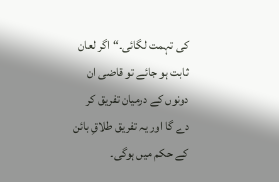کی تہمت لگائی۔“ اگر لعان ثابت ہو جائے تو قاضی ان دونوں کے درمیان تفریق کر دے گا اور یہ تفریق طلاقِ بائن کے حکم میں ہوگی۔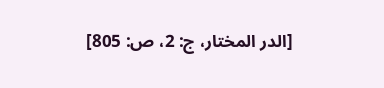[الدر المختار، ج: 2، ص: 805]